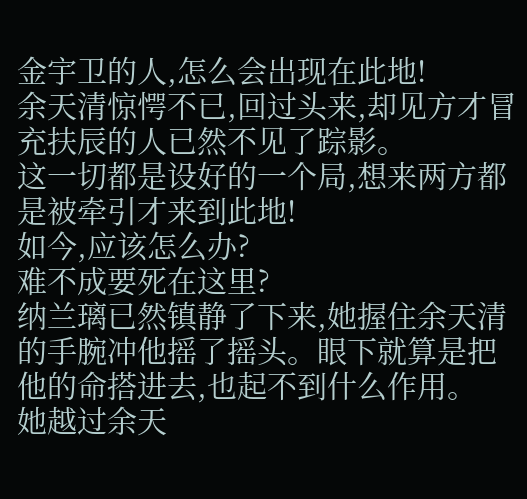金宇卫的人,怎么会出现在此地!
余天清惊愕不已,回过头来,却见方才冒充扶辰的人已然不见了踪影。
这一切都是设好的一个局,想来两方都是被牵引才来到此地!
如今,应该怎么办?
难不成要死在这里?
纳兰璃已然镇静了下来,她握住余天清的手腕冲他摇了摇头。眼下就算是把他的命搭进去,也起不到什么作用。
她越过余天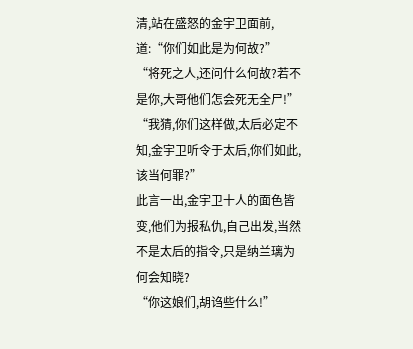清,站在盛怒的金宇卫面前,道:“你们如此是为何故?”
“将死之人,还问什么何故?若不是你,大哥他们怎会死无全尸!”
“我猜,你们这样做,太后必定不知,金宇卫听令于太后,你们如此,该当何罪?”
此言一出,金宇卫十人的面色皆变,他们为报私仇,自己出发,当然不是太后的指令,只是纳兰璃为何会知晓?
“你这娘们,胡诌些什么!”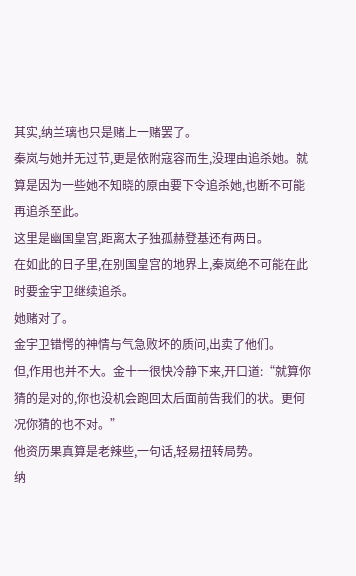其实,纳兰璃也只是赌上一赌罢了。
秦岚与她并无过节,更是依附寇容而生,没理由追杀她。就算是因为一些她不知晓的原由要下令追杀她,也断不可能再追杀至此。
这里是幽国皇宫,距离太子独孤赫登基还有两日。
在如此的日子里,在别国皇宫的地界上,秦岚绝不可能在此时要金宇卫继续追杀。
她赌对了。
金宇卫错愕的神情与气急败坏的质问,出卖了他们。
但,作用也并不大。金十一很快冷静下来,开口道:“就算你猜的是对的,你也没机会跑回太后面前告我们的状。更何况你猜的也不对。”
他资历果真算是老辣些,一句话,轻易扭转局势。
纳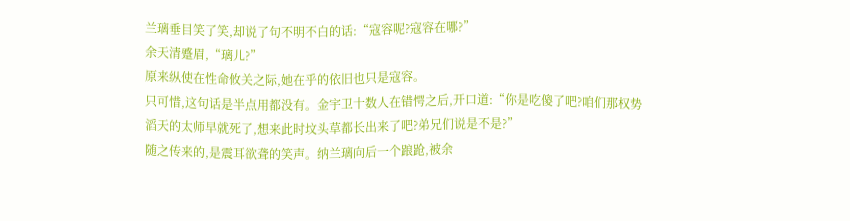兰璃垂目笑了笑,却说了句不明不白的话:“寇容呢?寇容在哪?”
余天清蹙眉,“璃儿?”
原来纵使在性命攸关之际,她在乎的依旧也只是寇容。
只可惜,这句话是半点用都没有。金宇卫十数人在错愕之后,开口道:“你是吃傻了吧?咱们那权势滔天的太师早就死了,想来此时坟头草都长出来了吧?弟兄们说是不是?”
随之传来的,是震耳欲聋的笑声。纳兰璃向后一个踉跄,被余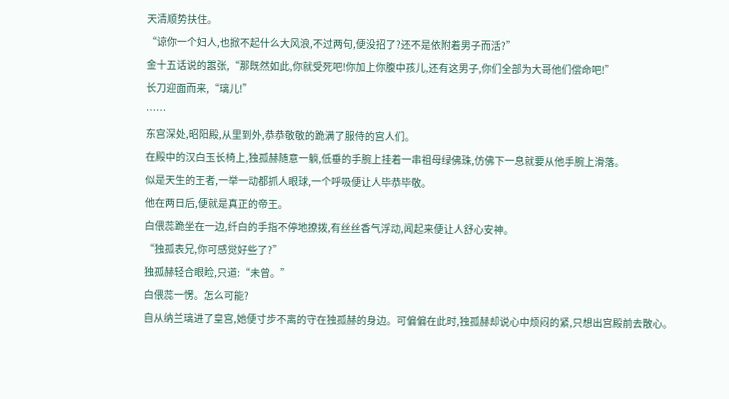天清顺势扶住。
“谅你一个妇人,也掀不起什么大风浪,不过两句,便没招了?还不是依附着男子而活?”
金十五话说的嚣张,“那既然如此,你就受死吧!你加上你腹中孩儿,还有这男子,你们全部为大哥他们偿命吧!”
长刀迎面而来,“璃儿!”
……
东宫深处,昭阳殿,从里到外,恭恭敬敬的跪满了服侍的宫人们。
在殿中的汉白玉长椅上,独孤赫随意一躺,低垂的手腕上挂着一串祖母绿佛珠,仿佛下一息就要从他手腕上滑落。
似是天生的王者,一举一动都抓人眼球,一个呼吸便让人毕恭毕敬。
他在两日后,便就是真正的帝王。
白偎蕊跪坐在一边,纤白的手指不停地撩拨,有丝丝香气浮动,闻起来便让人舒心安神。
“独孤表兄,你可感觉好些了?”
独孤赫轻合眼睑,只道:“未曾。”
白偎蕊一愣。怎么可能?
自从纳兰璃进了皇宫,她便寸步不离的守在独孤赫的身边。可偏偏在此时,独孤赫却说心中烦闷的紧,只想出宫殿前去散心。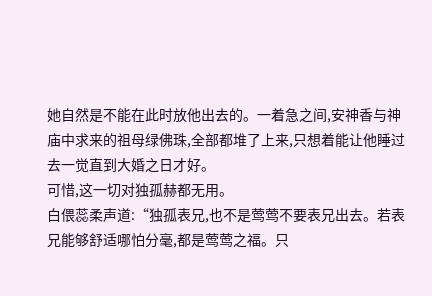她自然是不能在此时放他出去的。一着急之间,安神香与神庙中求来的祖母绿佛珠,全部都堆了上来,只想着能让他睡过去一觉直到大婚之日才好。
可惜,这一切对独孤赫都无用。
白偎蕊柔声道:“独孤表兄,也不是莺莺不要表兄出去。若表兄能够舒适哪怕分毫,都是莺莺之福。只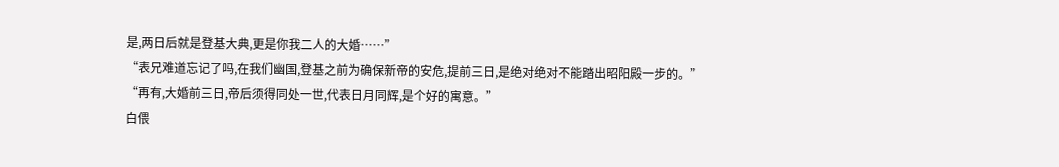是,两日后就是登基大典,更是你我二人的大婚……”
“表兄难道忘记了吗,在我们幽国,登基之前为确保新帝的安危,提前三日,是绝对绝对不能踏出昭阳殿一步的。”
“再有,大婚前三日,帝后须得同处一世,代表日月同辉,是个好的寓意。”
白偎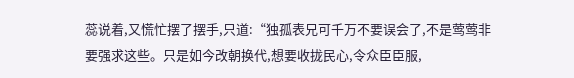蕊说着,又慌忙摆了摆手,只道:“独孤表兄可千万不要误会了,不是莺莺非要强求这些。只是如今改朝换代,想要收拢民心,令众臣臣服,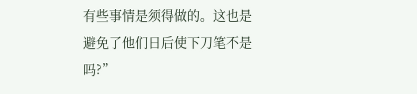有些事情是须得做的。这也是避免了他们日后使下刀笔不是吗?”